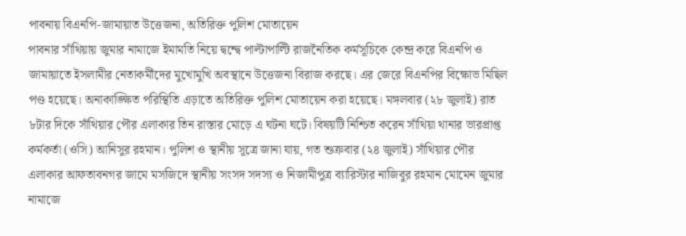পাবনায় বিএনপি-জামায়াত উত্তেজনা, অতিরিক্ত পুলিশ মোতায়েন
পাবনার সাঁথিয়ায় জুমার নামাজে ইমামতি নিয়ে দ্বন্দ্বে পাল্টাপাল্টি রাজনৈতিক কর্মসূচিকে কেন্দ্র করে বিএনপি ও জামায়াতে ইসলামীর নেতাকর্মীদের মুখোমুখি অবস্থানে উত্তেজনা বিরাজ করছে। এর জেরে বিএনপির বিক্ষোভ মিছিল পণ্ড হয়েছে। অনাকাঙ্ক্ষিত পরিস্থিতি এড়াতে অতিরিক্ত পুলিশ মোতায়েন করা হয়েছে। মঙ্গলবার (২৮ জুলাই) রাত ৮টার দিকে সাঁথিয়ার পৌর এলাকার তিন রাস্তার মোড়ে এ ঘটনা ঘটে। বিষয়টি নিশ্চিত করেন সাঁথিয়া থানার ভারপ্রাপ্ত কর্মকর্তা (ওসি) আনিসুর রহমান। পুলিশ ও স্থানীয় সূত্রে জানা যায়, গত শুক্রবার (২৪ জুলাই) সাঁথিয়ার পৌর এলাকার আফতাবনগর জামে মসজিদে স্থানীয় সংসদ সদস্য ও নিজামীপুত্র ব্যারিস্টার নাজিবুর রহমান মোমেন জুমার নামাজে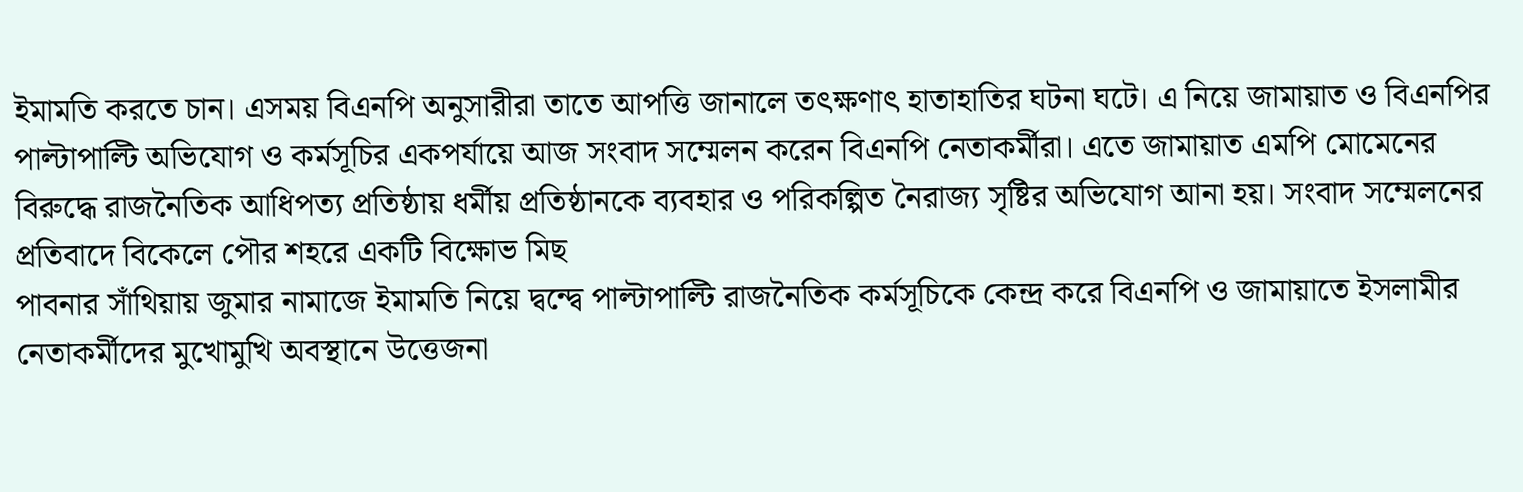ইমামতি করতে চান। এসময় বিএনপি অনুসারীরা তাতে আপত্তি জানালে তৎক্ষণাৎ হাতাহাতির ঘটনা ঘটে। এ নিয়ে জামায়াত ও বিএনপির পাল্টাপাল্টি অভিযোগ ও কর্মসূচির একপর্যায়ে আজ সংবাদ সম্মেলন করেন বিএনপি নেতাকর্মীরা। এতে জামায়াত এমপি মোমেনের বিরুদ্ধে রাজনৈতিক আধিপত্য প্রতিষ্ঠায় ধর্মীয় প্রতিষ্ঠানকে ব্যবহার ও পরিকল্পিত নৈরাজ্য সৃষ্টির অভিযোগ আনা হয়। সংবাদ সম্মেলনের প্রতিবাদে বিকেলে পৌর শহরে একটি বিক্ষোভ মিছ
পাবনার সাঁথিয়ায় জুমার নামাজে ইমামতি নিয়ে দ্বন্দ্বে পাল্টাপাল্টি রাজনৈতিক কর্মসূচিকে কেন্দ্র করে বিএনপি ও জামায়াতে ইসলামীর নেতাকর্মীদের মুখোমুখি অবস্থানে উত্তেজনা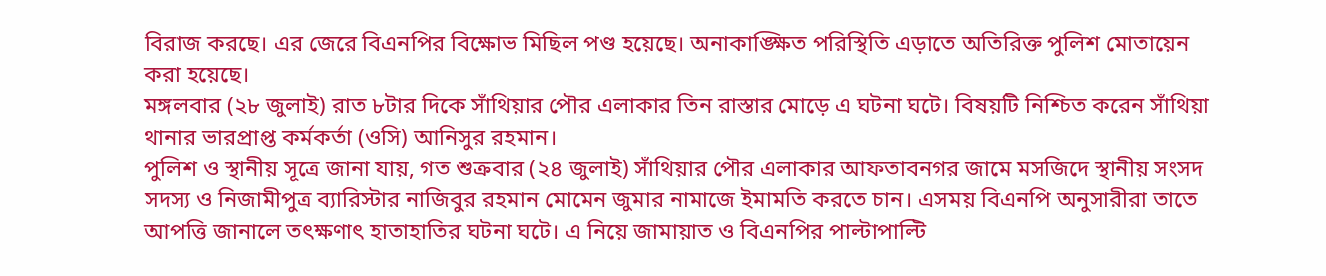বিরাজ করছে। এর জেরে বিএনপির বিক্ষোভ মিছিল পণ্ড হয়েছে। অনাকাঙ্ক্ষিত পরিস্থিতি এড়াতে অতিরিক্ত পুলিশ মোতায়েন করা হয়েছে।
মঙ্গলবার (২৮ জুলাই) রাত ৮টার দিকে সাঁথিয়ার পৌর এলাকার তিন রাস্তার মোড়ে এ ঘটনা ঘটে। বিষয়টি নিশ্চিত করেন সাঁথিয়া থানার ভারপ্রাপ্ত কর্মকর্তা (ওসি) আনিসুর রহমান।
পুলিশ ও স্থানীয় সূত্রে জানা যায়, গত শুক্রবার (২৪ জুলাই) সাঁথিয়ার পৌর এলাকার আফতাবনগর জামে মসজিদে স্থানীয় সংসদ সদস্য ও নিজামীপুত্র ব্যারিস্টার নাজিবুর রহমান মোমেন জুমার নামাজে ইমামতি করতে চান। এসময় বিএনপি অনুসারীরা তাতে আপত্তি জানালে তৎক্ষণাৎ হাতাহাতির ঘটনা ঘটে। এ নিয়ে জামায়াত ও বিএনপির পাল্টাপাল্টি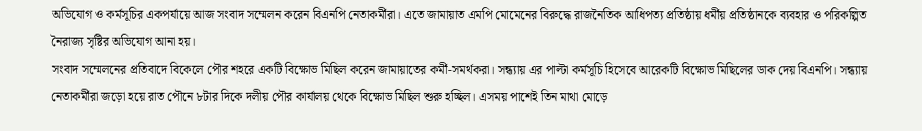অভিযোগ ও কর্মসূচির একপর্যায়ে আজ সংবাদ সম্মেলন করেন বিএনপি নেতাকর্মীরা। এতে জামায়াত এমপি মোমেনের বিরুদ্ধে রাজনৈতিক আধিপত্য প্রতিষ্ঠায় ধর্মীয় প্রতিষ্ঠানকে ব্যবহার ও পরিকল্পিত নৈরাজ্য সৃষ্টির অভিযোগ আনা হয়।
সংবাদ সম্মেলনের প্রতিবাদে বিকেলে পৌর শহরে একটি বিক্ষোভ মিছিল করেন জামায়াতের কর্মী-সমর্থকরা। সন্ধ্যায় এর পাল্টা কর্মসূচি হিসেবে আরেকটি বিক্ষোভ মিছিলের ডাক দেয় বিএনপি। সন্ধ্যায় নেতাকর্মীরা জড়ো হয়ে রাত পৌনে ৮টার দিকে দলীয় পৌর কার্যালয় থেকে বিক্ষোভ মিছিল শুরু হচ্ছিল। এসময় পাশেই তিন মাথা মোড়ে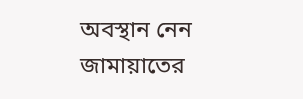অবস্থান নেন জামায়াতের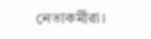নেতাকর্মীরা।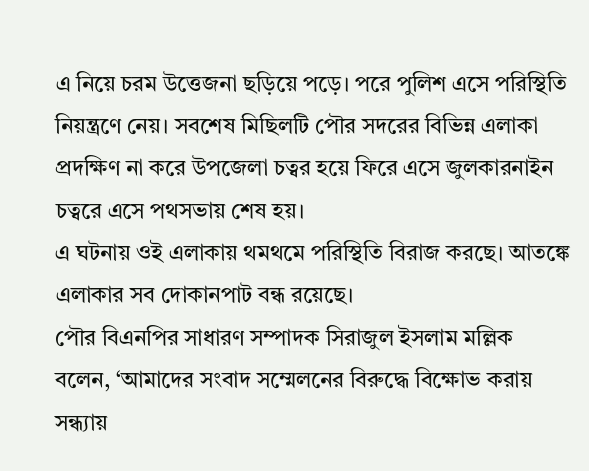এ নিয়ে চরম উত্তেজনা ছড়িয়ে পড়ে। পরে পুলিশ এসে পরিস্থিতি নিয়ন্ত্রণে নেয়। সবশেষ মিছিলটি পৌর সদরের বিভিন্ন এলাকা প্রদক্ষিণ না করে উপজেলা চত্বর হয়ে ফিরে এসে জুলকারনাইন চত্বরে এসে পথসভায় শেষ হয়।
এ ঘটনায় ওই এলাকায় থমথমে পরিস্থিতি বিরাজ করছে। আতঙ্কে এলাকার সব দোকানপাট বন্ধ রয়েছে।
পৌর বিএনপির সাধারণ সম্পাদক সিরাজুল ইসলাম মল্লিক বলেন, ‘আমাদের সংবাদ সম্মেলনের বিরুদ্ধে বিক্ষোভ করায় সন্ধ্যায়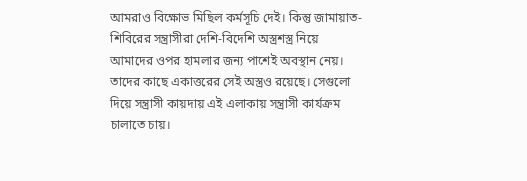আমরাও বিক্ষোভ মিছিল কর্মসূচি দেই। কিন্তু জামায়াত-শিবিরের সন্ত্রাসীরা দেশি-বিদেশি অস্ত্রশস্ত্র নিয়ে আমাদের ওপর হামলার জন্য পাশেই অবস্থান নেয়। তাদের কাছে একাত্তরের সেই অস্ত্রও রয়েছে। সেগুলো দিয়ে সন্ত্রাসী কায়দায় এই এলাকায় সন্ত্রাসী কার্যক্রম চালাতে চায়।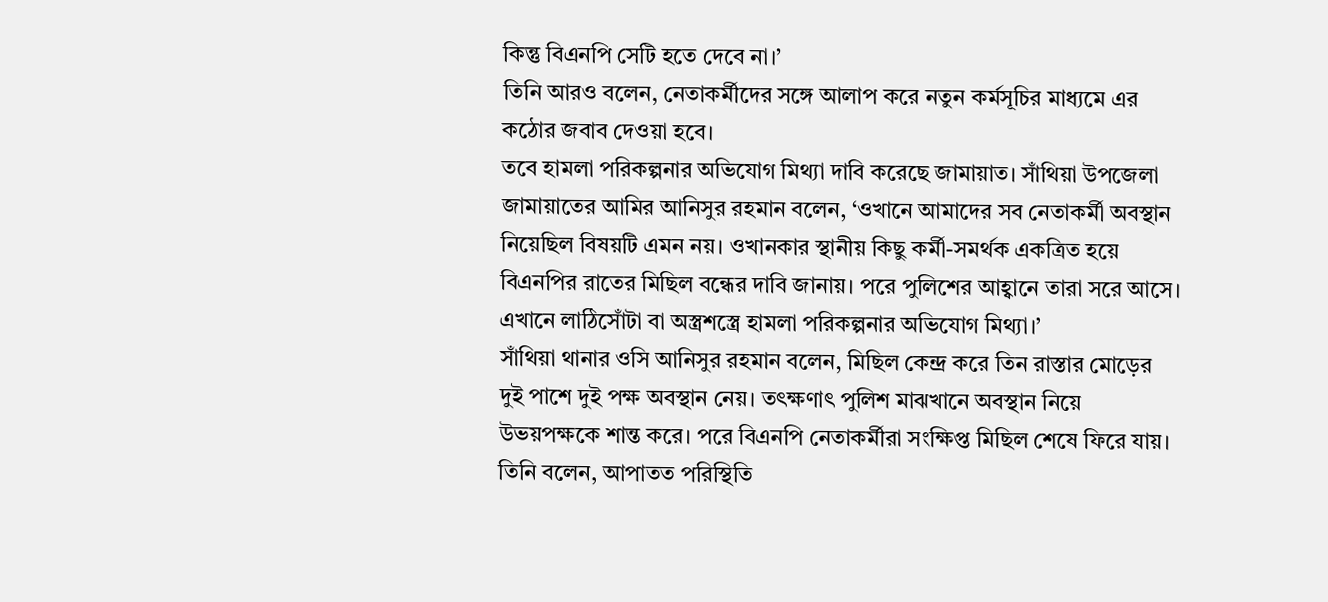কিন্তু বিএনপি সেটি হতে দেবে না।’
তিনি আরও বলেন, নেতাকর্মীদের সঙ্গে আলাপ করে নতুন কর্মসূচির মাধ্যমে এর কঠোর জবাব দেওয়া হবে।
তবে হামলা পরিকল্পনার অভিযোগ মিথ্যা দাবি করেছে জামায়াত। সাঁথিয়া উপজেলা জামায়াতের আমির আনিসুর রহমান বলেন, ‘ওখানে আমাদের সব নেতাকর্মী অবস্থান নিয়েছিল বিষয়টি এমন নয়। ওখানকার স্থানীয় কিছু কর্মী-সমর্থক একত্রিত হয়ে বিএনপির রাতের মিছিল বন্ধের দাবি জানায়। পরে পুলিশের আহ্বানে তারা সরে আসে। এখানে লাঠিসোঁটা বা অস্ত্রশস্ত্রে হামলা পরিকল্পনার অভিযোগ মিথ্যা।’
সাঁথিয়া থানার ওসি আনিসুর রহমান বলেন, মিছিল কেন্দ্র করে তিন রাস্তার মোড়ের দুই পাশে দুই পক্ষ অবস্থান নেয়। তৎক্ষণাৎ পুলিশ মাঝখানে অবস্থান নিয়ে উভয়পক্ষকে শান্ত করে। পরে বিএনপি নেতাকর্মীরা সংক্ষিপ্ত মিছিল শেষে ফিরে যায়।
তিনি বলেন, আপাতত পরিস্থিতি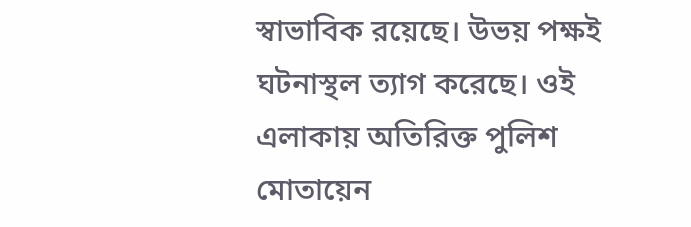স্বাভাবিক রয়েছে। উভয় পক্ষই ঘটনাস্থল ত্যাগ করেছে। ওই এলাকায় অতিরিক্ত পুলিশ মোতায়েন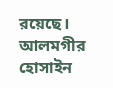রয়েছে।
আলমগীর হোসাইন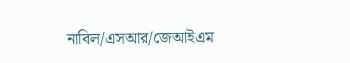নাবিল/এসআর/জেআইএম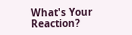What's Your Reaction?